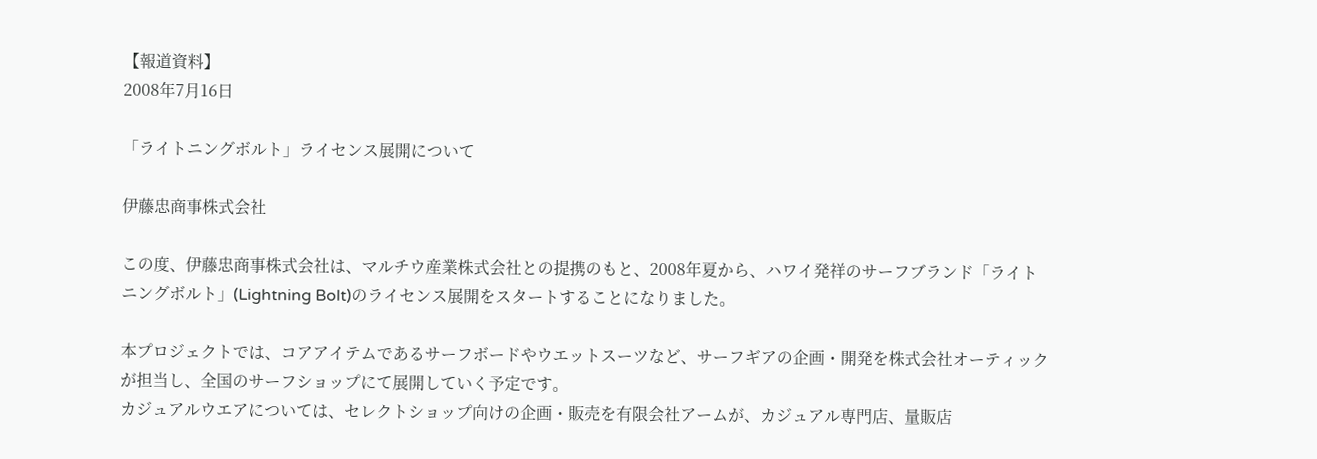【報道資料】
2008年7月16日

「ライトニングボルト」ライセンス展開について

伊藤忠商事株式会社

この度、伊藤忠商事株式会社は、マルチウ産業株式会社との提携のもと、2008年夏から、ハワイ発祥のサーフブランド「ライトニングボルト」(Lightning Bolt)のライセンス展開をスタートすることになりました。

本プロジェクトでは、コアアイテムであるサーフボードやウエットスーツなど、サーフギアの企画・開発を株式会社オーティックが担当し、全国のサーフショップにて展開していく予定です。
カジュアルウエアについては、セレクトショップ向けの企画・販売を有限会社アームが、カジュアル専門店、量販店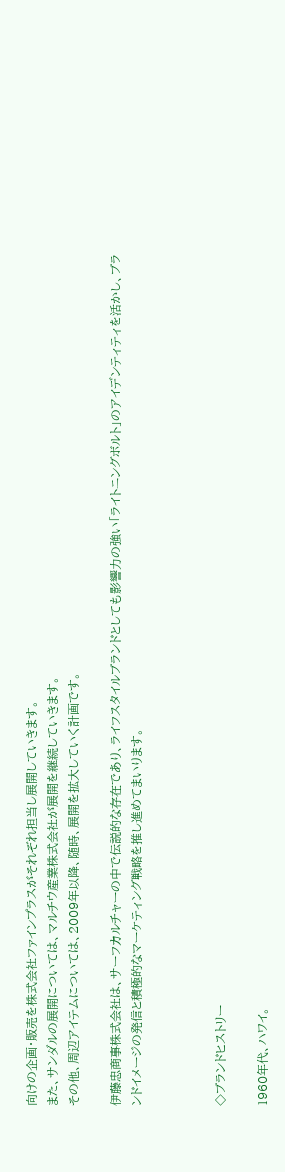向けの企画・販売を株式会社ファインプラスがそれぞれ担当し展開していきます。
また、サンダルの展開については、マルチウ産業株式会社が展開を継続していきます。
その他、周辺アイテムについては、2009年以降、随時、展開を拡大していく計画です。

伊藤忠商事株式会社は、サーフカルチャーの中で伝説的な存在であり、ライフスタイルブランドとしても影響力の強い「ライトニングボルト」のアイデンティティを活かし、ブランドイメージの発信と積極的なマーケティング戦略を推し進めてまいります。



◇ブランドヒストリー

1960年代、ハワイ。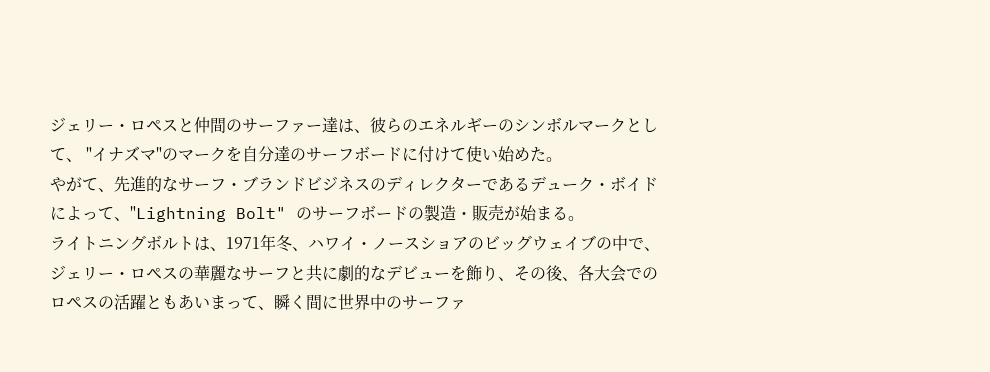ジェリー・ロペスと仲間のサーファー達は、彼らのエネルギーのシンボルマークとして、 "イナズマ"のマークを自分達のサーフボードに付けて使い始めた。
やがて、先進的なサーフ・ブランドビジネスのディレクターであるデューク・ボイドによって、"Lightning Bolt" のサーフボードの製造・販売が始まる。
ライトニングボルトは、1971年冬、ハワイ・ノースショアのビッグウェイブの中で、ジェリー・ロペスの華麗なサーフと共に劇的なデビューを飾り、その後、各大会でのロペスの活躍ともあいまって、瞬く間に世界中のサーファ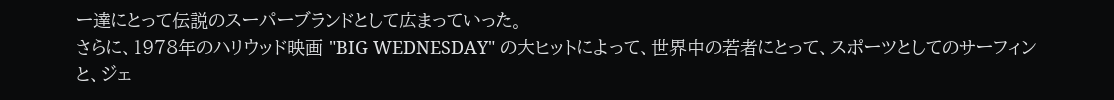ー達にとって伝説のスーパーブランドとして広まっていった。
さらに、1978年のハリウッド映画 "BIG WEDNESDAY" の大ヒットによって、世界中の若者にとって、スポーツとしてのサーフィンと、ジェ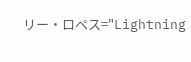リー・ロペス="Lightning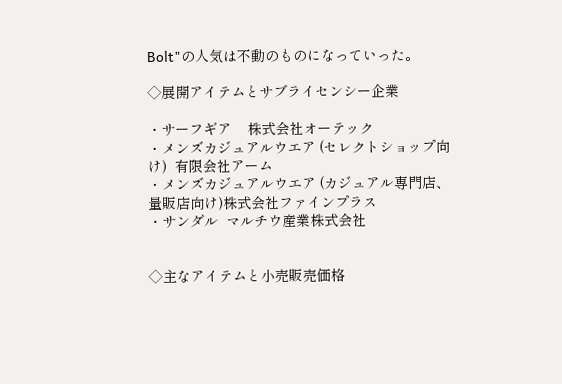Bolt"の人気は不動のものになっていった。

◇展開アイテムとサブライセンシー企業

・サーフギア    株式会社オーテック
・メンズカジュアルウエア (セレクトショップ向け)  有限会社アーム
・メンズカジュアルウエア (カジュアル専門店、量販店向け)株式会社ファインプラス
・サンダル  マルチウ産業株式会社


◇主なアイテムと小売販売価格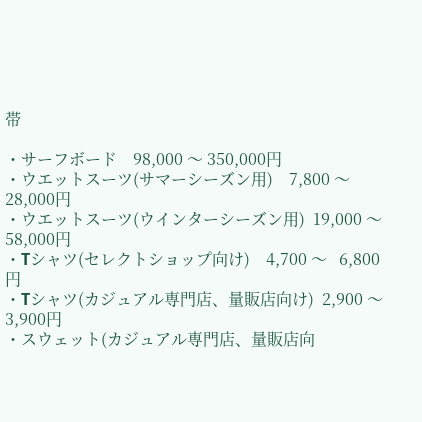帯

・サーフボード    98,000 〜 350,000円
・ウエットスーツ(サマーシーズン用)    7,800 〜  28,000円
・ウエットスーツ(ウインターシーズン用)  19,000 〜  58,000円
・Tシャツ(セレクトショップ向け)    4,700 〜   6,800円
・Tシャツ(カジュアル専門店、量販店向け)  2,900 〜   3,900円
・スウェット(カジュアル専門店、量販店向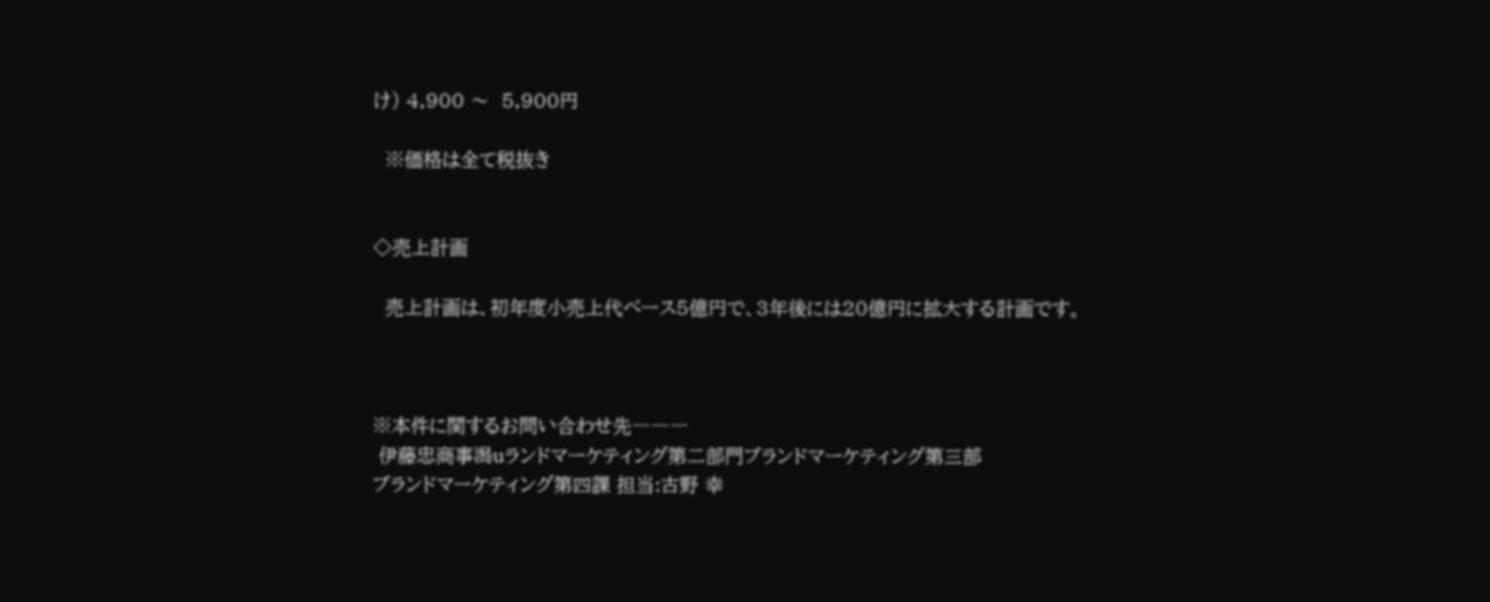け) 4,900 〜  5,900円

  ※価格は全て税抜き


◇売上計画

  売上計画は、初年度小売上代ベース5億円で、3年後には20億円に拡大する計画です。



※本件に関するお問い合わせ先―――
 伊藤忠商事潟uランドマーケティング第二部門ブランドマーケティング第三部
ブランドマーケティング第四課 担当:古野 幸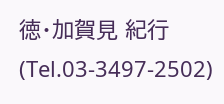徳・加賀見 紀行(Tel.03-3497-2502)